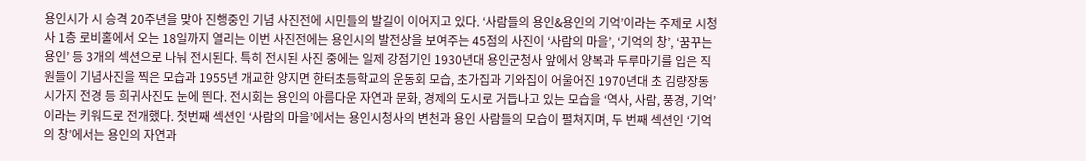용인시가 시 승격 20주년을 맞아 진행중인 기념 사진전에 시민들의 발길이 이어지고 있다. ‘사람들의 용인&용인의 기억’이라는 주제로 시청사 1층 로비홀에서 오는 18일까지 열리는 이번 사진전에는 용인시의 발전상을 보여주는 45점의 사진이 ‘사람의 마을’, ‘기억의 창’, ‘꿈꾸는 용인’ 등 3개의 섹션으로 나눠 전시된다. 특히 전시된 사진 중에는 일제 강점기인 1930년대 용인군청사 앞에서 양복과 두루마기를 입은 직원들이 기념사진을 찍은 모습과 1955년 개교한 양지면 한터초등학교의 운동회 모습, 초가집과 기와집이 어울어진 1970년대 초 김량장동 시가지 전경 등 희귀사진도 눈에 띈다. 전시회는 용인의 아름다운 자연과 문화, 경제의 도시로 거듭나고 있는 모습을 ‘역사, 사람, 풍경, 기억’이라는 키워드로 전개했다. 첫번째 섹션인 ‘사람의 마을’에서는 용인시청사의 변천과 용인 사람들의 모습이 펼쳐지며, 두 번째 섹션인 ‘기억의 창’에서는 용인의 자연과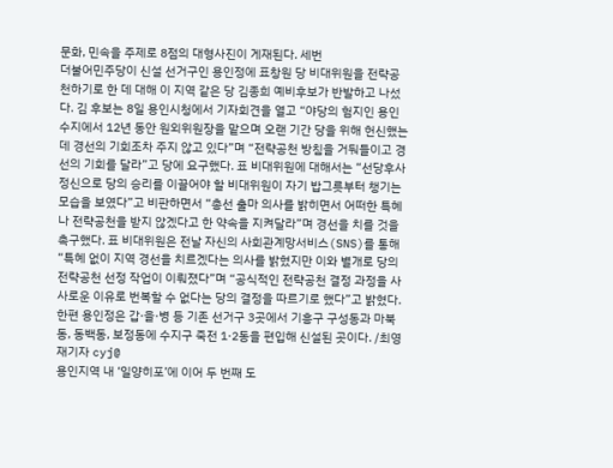문화, 민속을 주제로 8점의 대형사진이 게재된다. 세번
더불어민주당이 신설 선거구인 용인정에 표창원 당 비대위원을 전략공천하기로 한 데 대해 이 지역 같은 당 김종희 예비후보가 반발하고 나섰다. 김 후보는 8일 용인시청에서 기자회견을 열고 “야당의 험지인 용인 수지에서 12년 동안 원외위원장을 맡으며 오랜 기간 당을 위해 헌신했는데 경선의 기회조차 주지 않고 있다”며 “전략공천 방침을 거둬들이고 경선의 기회를 달라”고 당에 요구했다. 표 비대위원에 대해서는 “선당후사 정신으로 당의 승리를 이끌어야 할 비대위원이 자기 밥그릇부터 챙기는 모습을 보였다”고 비판하면서 “총선 출마 의사를 밝히면서 어떠한 특혜나 전략공천을 받지 않겠다고 한 약속을 지켜달라”며 경선을 치를 것을 촉구했다. 표 비대위원은 전날 자신의 사회관계망서비스(SNS)를 통해 “특혜 없이 지역 경선을 치르겠다는 의사를 밝혔지만 이와 별개로 당의 전략공천 선정 작업이 이뤄졌다”며 “공식적인 전략공천 결정 과정을 사사로운 이유로 번복할 수 없다는 당의 결정을 따르기로 했다”고 밝혔다. 한편 용인정은 갑·을·병 등 기존 선거구 3곳에서 기흥구 구성동과 마북동, 동백동, 보정동에 수지구 죽전 1·2동을 편입해 신설된 곳이다. /최영재기자 cyj@
용인지역 내 ‘일양히포’에 이어 두 번째 도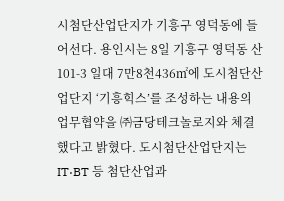시첨단산업단지가 기흥구 영덕동에 들어선다. 용인시는 8일 기흥구 영덕동 산 101-3 일대 7만8천436㎡에 도시첨단산업단지 ‘기흥힉스’를 조성하는 내용의 업무협약을 ㈜금당테크놀로지와 체결했다고 밝혔다. 도시첨단산업단지는 IT·BT 등 첨단산업과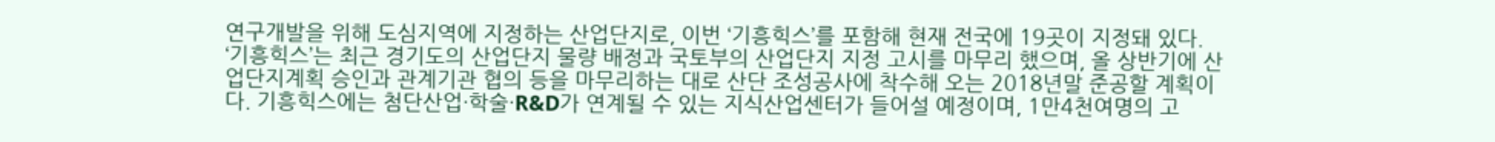연구개발을 위해 도심지역에 지정하는 산업단지로, 이번 ‘기흥힉스’를 포함해 현재 전국에 19곳이 지정돼 있다. ‘기흥힉스’는 최근 경기도의 산업단지 물량 배정과 국토부의 산업단지 지정 고시를 마무리 했으며, 올 상반기에 산업단지계획 승인과 관계기관 협의 등을 마무리하는 대로 산단 조성공사에 착수해 오는 2018년말 준공할 계획이다. 기흥힉스에는 첨단산업·학술·R&D가 연계될 수 있는 지식산업센터가 들어설 예정이며, 1만4천여명의 고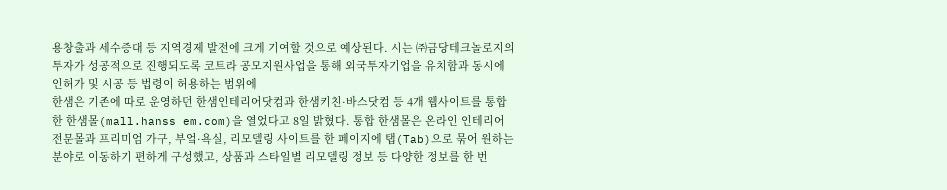용창출과 세수증대 등 지역경제 발전에 크게 기여할 것으로 예상된다. 시는 ㈜금당테크놀로지의 투자가 성공적으로 진행되도록 코트라 공모지원사업을 통해 외국투자기업을 유치함과 동시에 인허가 및 시공 등 법령이 허용하는 범위에
한샘은 기존에 따로 운영하던 한샘인테리어닷컴과 한샘키친·바스닷컴 등 4개 웹사이트를 통합한 한샘몰(mall.hanss em.com)을 열었다고 8일 밝혔다. 통합 한샘몰은 온라인 인테리어 전문몰과 프리미엄 가구, 부엌·욕실, 리모델링 사이트를 한 페이지에 탭(Tab)으로 묶어 원하는 분야로 이동하기 편하게 구성했고, 상품과 스타일별 리모델링 정보 등 다양한 정보를 한 번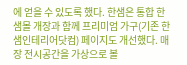에 얻을 수 있도록 했다. 한샘은 통합 한샘몰 개장과 함께 프리미엄 가구(기존 한샘인테리어닷컴) 페이지도 개선했다. 매장 전시공간을 가상으로 볼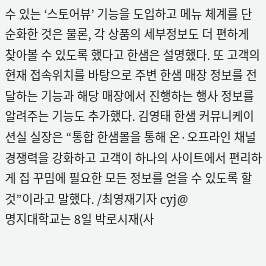수 있는 ‘스토어뷰’ 기능을 도입하고 메뉴 체계를 단순화한 것은 물론, 각 상품의 세부정보도 더 편하게 찾아볼 수 있도록 했다고 한샘은 설명했다. 또 고객의 현재 접속위치를 바탕으로 주변 한샘 매장 정보를 전달하는 기능과 해당 매장에서 진행하는 행사 정보를 알려주는 기능도 추가했다. 김영태 한샘 커뮤니케이션실 실장은 “통합 한샘몰을 통해 온·오프라인 채널 경쟁력을 강화하고 고객이 하나의 사이트에서 편리하게 집 꾸밈에 필요한 모든 정보를 얻을 수 있도록 할 것”이라고 말했다. /최영재기자 cyj@
명지대학교는 8일 박로시재(사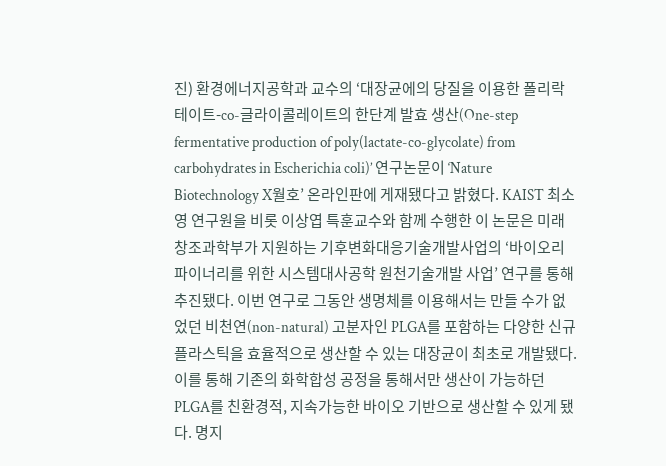진) 환경에너지공학과 교수의 ‘대장균에의 당질을 이용한 폴리락테이트-co-글라이콜레이트의 한단계 발효 생산(One-step fermentative production of poly(lactate-co-glycolate) from carbohydrates in Escherichia coli)’ 연구논문이 ‘Nature Biotechnology X월호’ 온라인판에 게재됐다고 밝혔다. KAIST 최소영 연구원을 비롯 이상엽 특훈교수와 함께 수행한 이 논문은 미래창조과학부가 지원하는 기후변화대응기술개발사업의 ‘바이오리파이너리를 위한 시스템대사공학 원천기술개발 사업’ 연구를 통해 추진됐다. 이번 연구로 그동안 생명체를 이용해서는 만들 수가 없었던 비천연(non-natural) 고분자인 PLGA를 포함하는 다양한 신규 플라스틱을 효율적으로 생산할 수 있는 대장균이 최초로 개발됐다. 이를 통해 기존의 화학합성 공정을 통해서만 생산이 가능하던 PLGA를 친환경적, 지속가능한 바이오 기반으로 생산할 수 있게 됐다. 명지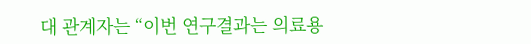대 관계자는 “이번 연구결과는 의료용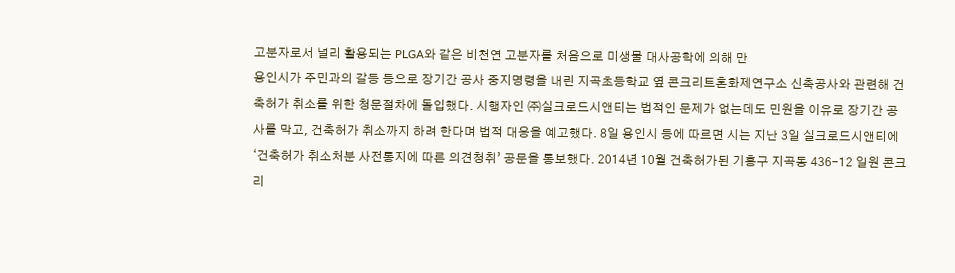고분자로서 널리 활용되는 PLGA와 같은 비천연 고분자를 처음으로 미생물 대사공학에 의해 만
용인시가 주민과의 갈등 등으로 장기간 공사 중지명령을 내린 지곡초등학교 옆 콘크리트혼화제연구소 신축공사와 관련해 건축허가 취소를 위한 청문절차에 돌입했다. 시행자인 ㈜실크로드시앤티는 법적인 문제가 없는데도 민원을 이유로 장기간 공사를 막고, 건축허가 취소까지 하려 한다며 법적 대응을 예고했다. 8일 용인시 등에 따르면 시는 지난 3일 실크로드시앤티에 ‘건축허가 취소처분 사전통지에 따른 의견청취’ 공문을 통보했다. 2014년 10월 건축허가된 기흥구 지곡동 436-12 일원 콘크리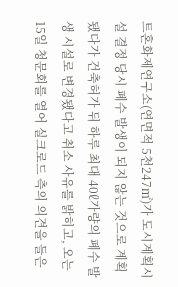트혼화제연구소(연면적 5천247㎡)가 도시계획시설 결정 당시 폐수 발생이 되지 않는 것으로 계획됐다가 건축허가 뒤 하루 최대 40ℓ가량의 폐수 발생 시설로 변경됐다고 취소 사유를 밝히고, 오는 15일 청문회를 열어 실크로드 측의 의견을 들은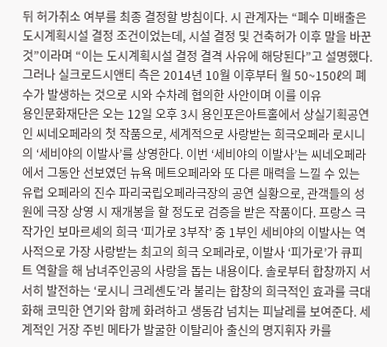뒤 허가취소 여부를 최종 결정할 방침이다. 시 관계자는 “폐수 미배출은 도시계획시설 결정 조건이었는데, 시설 결정 및 건축허가 이후 말을 바꾼 것”이라며 “이는 도시계획시설 결정 결격 사유에 해당된다”고 설명했다. 그러나 실크로드시앤티 측은 2014년 10월 이후부터 월 50~150ℓ의 폐수가 발생하는 것으로 시와 수차례 협의한 사안이며 이를 이유
용인문화재단은 오는 12일 오후 3시 용인포은아트홀에서 상실기획공연인 씨네오페라의 첫 작품으로, 세계적으로 사랑받는 희극오페라 로시니의 ‘세비야의 이발사’를 상영한다. 이번 ‘세비야의 이발사’는 씨네오페라에서 그동안 선보였던 뉴욕 메트오페라와 또 다른 매력을 느낄 수 있는 유럽 오페라의 진수 파리국립오페라극장의 공연 실황으로, 관객들의 성원에 극장 상영 시 재개봉을 할 정도로 검증을 받은 작품이다. 프랑스 극작가인 보마르셰의 희극 ‘피가로 3부작’ 중 1부인 세비야의 이발사는 역사적으로 가장 사랑받는 최고의 희극 오페라로, 이발사 ‘피가로’가 큐피트 역할을 해 남녀주인공의 사랑을 돕는 내용이다. 솔로부터 합창까지 서서히 발전하는 ‘로시니 크레셴도’라 불리는 합창의 희극적인 효과를 극대화해 코믹한 연기와 함께 화려하고 생동감 넘치는 피날레를 보여준다. 세계적인 거장 주빈 메타가 발굴한 이탈리아 출신의 명지휘자 카를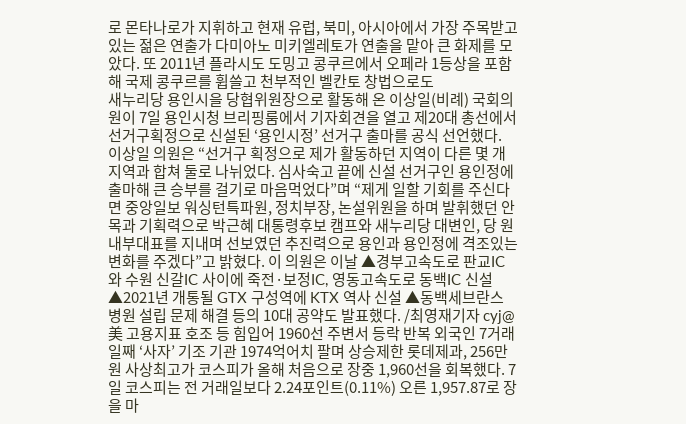로 몬타나로가 지휘하고 현재 유럽, 북미, 아시아에서 가장 주목받고 있는 젊은 연출가 다미아노 미키엘레토가 연출을 맡아 큰 화제를 모았다. 또 2011년 플라시도 도밍고 콩쿠르에서 오페라 1등상을 포함해 국제 콩쿠르를 휩쓸고 천부적인 벨칸토 창법으로도
새누리당 용인시을 당협위원장으로 활동해 온 이상일(비례) 국회의원이 7일 용인시청 브리핑룸에서 기자회견을 열고 제20대 총선에서 선거구획정으로 신설된 ‘용인시정’ 선거구 출마를 공식 선언했다. 이상일 의원은 “선거구 획정으로 제가 활동하던 지역이 다른 몇 개 지역과 합쳐 둘로 나뉘었다. 심사숙고 끝에 신설 선거구인 용인정에 출마해 큰 승부를 걸기로 마음먹었다”며 “제게 일할 기회를 주신다면 중앙일보 워싱턴특파원, 정치부장, 논설위원을 하며 발휘했던 안목과 기획력으로 박근혜 대통령후보 캠프와 새누리당 대변인, 당 원내부대표를 지내며 선보였던 추진력으로 용인과 용인정에 격조있는 변화를 주겠다”고 밝혔다. 이 의원은 이날 ▲경부고속도로 판교IC와 수원 신갈IC 사이에 죽전·보정IC, 영동고속도로 동백IC 신설 ▲2021년 개통될 GTX 구성역에 KTX 역사 신설 ▲동백세브란스 병원 설립 문제 해결 등의 10대 공약도 발표했다. /최영재기자 cyj@
美 고용지표 호조 등 힘입어 1960선 주변서 등락 반복 외국인 7거래일째 ‘사자’ 기조 기관 1974억어치 팔며 상승제한 롯데제과, 256만원 사상최고가 코스피가 올해 처음으로 장중 1,960선을 회복했다. 7일 코스피는 전 거래일보다 2.24포인트(0.11%) 오른 1,957.87로 장을 마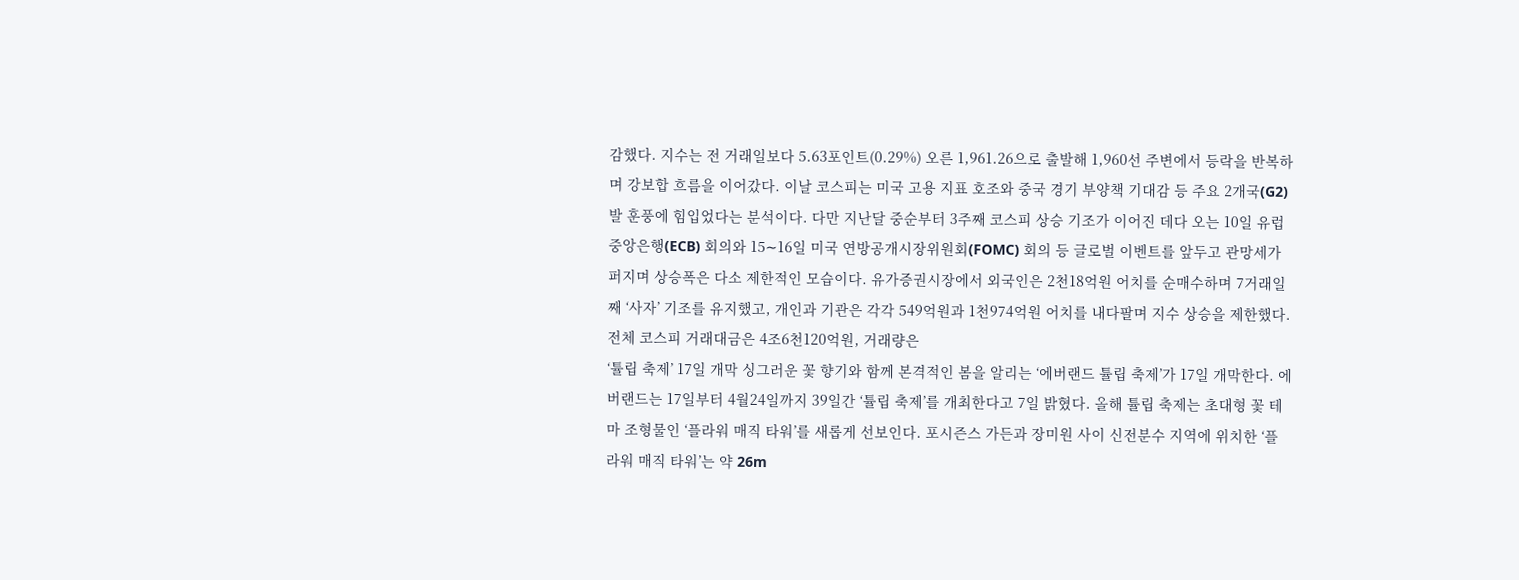감했다. 지수는 전 거래일보다 5.63포인트(0.29%) 오른 1,961.26으로 출발해 1,960선 주변에서 등락을 반복하며 강보합 흐름을 이어갔다. 이날 코스피는 미국 고용 지표 호조와 중국 경기 부양책 기대감 등 주요 2개국(G2)발 훈풍에 힘입었다는 분석이다. 다만 지난달 중순부터 3주째 코스피 상승 기조가 이어진 데다 오는 10일 유럽중앙은행(ECB) 회의와 15∼16일 미국 연방공개시장위원회(FOMC) 회의 등 글로벌 이벤트를 앞두고 관망세가 퍼지며 상승폭은 다소 제한적인 모습이다. 유가증권시장에서 외국인은 2천18억원 어치를 순매수하며 7거래일째 ‘사자’ 기조를 유지했고, 개인과 기관은 각각 549억원과 1천974억원 어치를 내다팔며 지수 상승을 제한했다. 전체 코스피 거래대금은 4조6천120억원, 거래량은
‘튤립 축제’ 17일 개막 싱그러운 꽃 향기와 함께 본격적인 봄을 알리는 ‘에버랜드 튤립 축제’가 17일 개막한다. 에버랜드는 17일부터 4월24일까지 39일간 ‘튤립 축제’를 개최한다고 7일 밝혔다. 올해 튤립 축제는 초대형 꽃 테마 조형물인 ‘플라워 매직 타워’를 새롭게 선보인다. 포시즌스 가든과 장미원 사이 신전분수 지역에 위치한 ‘플라워 매직 타워’는 약 26m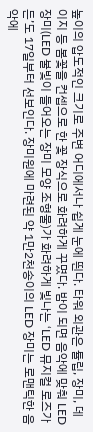높이의 압도적인 크기로 주변 어디에서나 쉽게 눈에 띈다. 타워 외관은 튤립, 장미, 데이지 등 봄꽃을 컨셉으로 한 꽃 장식으로 화려하게 꾸몄다. 밤이 되면 음악에 맞춰 LED 장미(LED 불빛이 들어오는 장미 모양 조형물)가 화려하게 빛나는 ‘LED 뮤지컬 로즈가든’도 17일부터 선보인다. 장미원에 마련된 약 1만2천송이의 LED 장미는 로맨틱한 음악에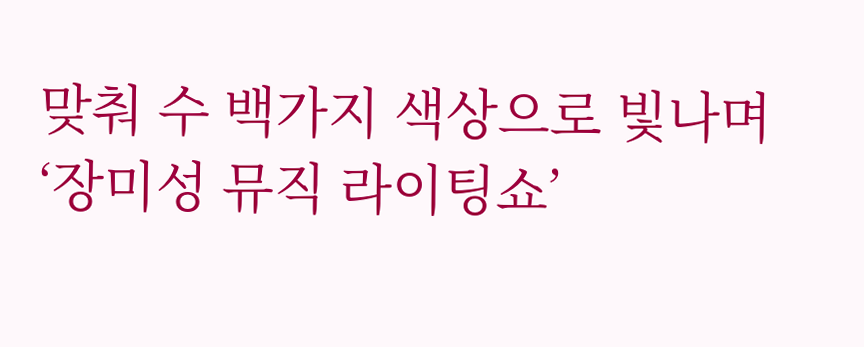맞춰 수 백가지 색상으로 빛나며 ‘장미성 뮤직 라이팅쇼’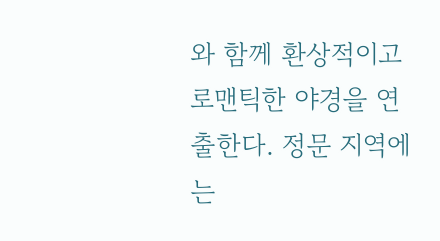와 함께 환상적이고 로맨틱한 야경을 연출한다. 정문 지역에는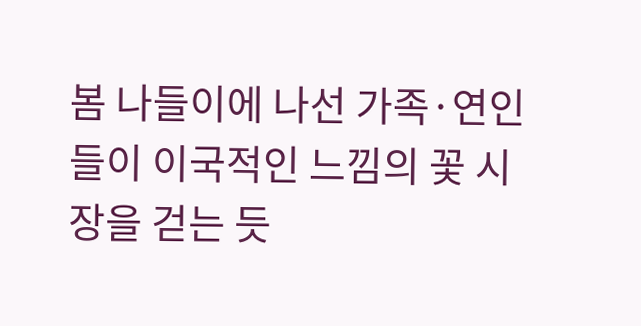봄 나들이에 나선 가족·연인들이 이국적인 느낌의 꽃 시장을 걷는 듯